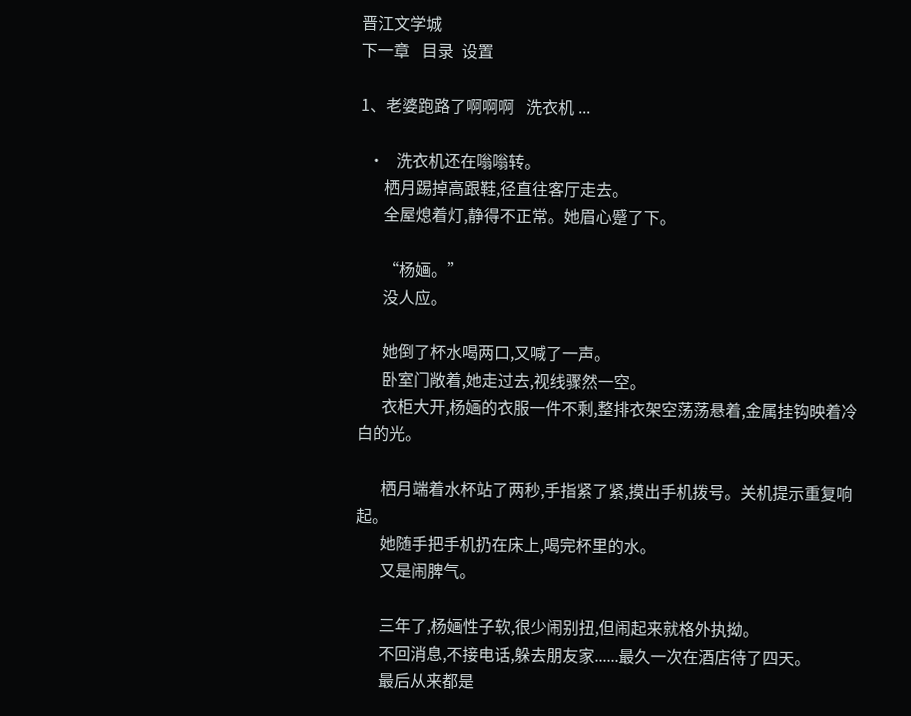晋江文学城
下一章   目录  设置

1、老婆跑路了啊啊啊   洗衣机 ...

  •   洗衣机还在嗡嗡转。
      栖月踢掉高跟鞋,径直往客厅走去。
      全屋熄着灯,静得不正常。她眉心蹙了下。

      “杨婳。”
      没人应。

      她倒了杯水喝两口,又喊了一声。
      卧室门敞着,她走过去,视线骤然一空。
      衣柜大开,杨婳的衣服一件不剩,整排衣架空荡荡悬着,金属挂钩映着冷白的光。

      栖月端着水杯站了两秒,手指紧了紧,摸出手机拨号。关机提示重复响起。
      她随手把手机扔在床上,喝完杯里的水。
      又是闹脾气。

      三年了,杨婳性子软,很少闹别扭,但闹起来就格外执拗。
      不回消息,不接电话,躲去朋友家......最久一次在酒店待了四天。
      最后从来都是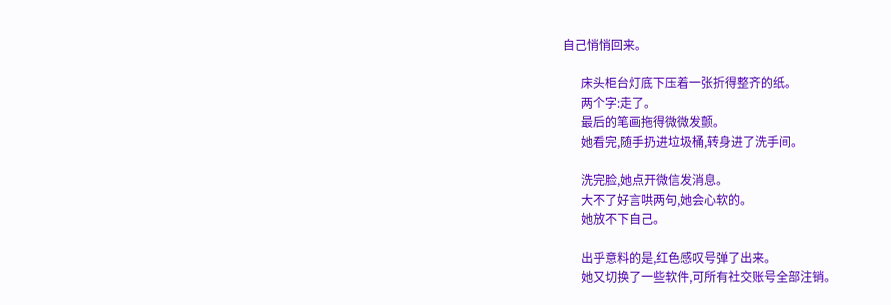自己悄悄回来。

      床头柜台灯底下压着一张折得整齐的纸。
      两个字:走了。
      最后的笔画拖得微微发颤。
      她看完,随手扔进垃圾桶,转身进了洗手间。

      洗完脸,她点开微信发消息。
      大不了好言哄两句,她会心软的。
      她放不下自己。

      出乎意料的是,红色感叹号弹了出来。
      她又切换了一些软件,可所有社交账号全部注销。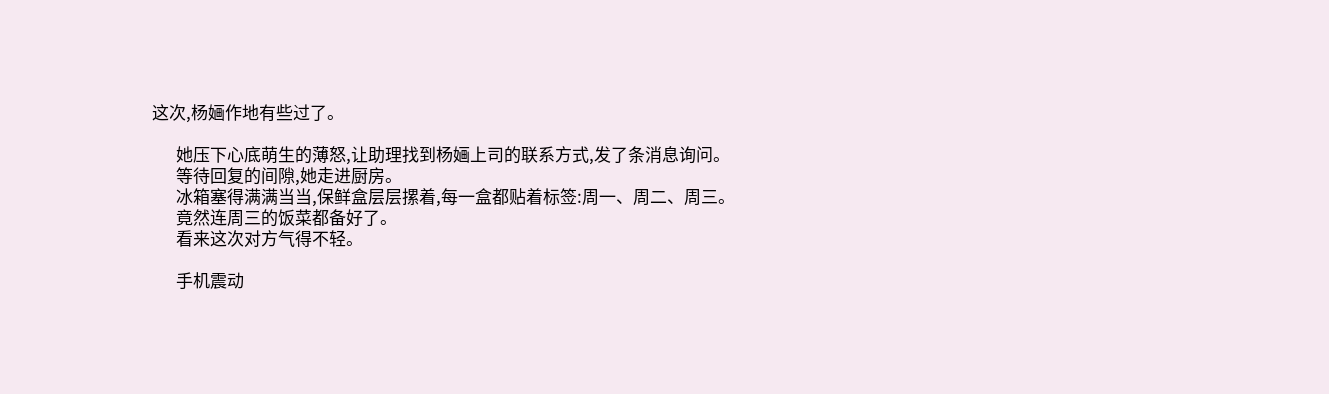这次,杨婳作地有些过了。

      她压下心底萌生的薄怒,让助理找到杨婳上司的联系方式,发了条消息询问。
      等待回复的间隙,她走进厨房。
      冰箱塞得满满当当,保鲜盒层层摞着,每一盒都贴着标签:周一、周二、周三。
      竟然连周三的饭菜都备好了。
      看来这次对方气得不轻。

      手机震动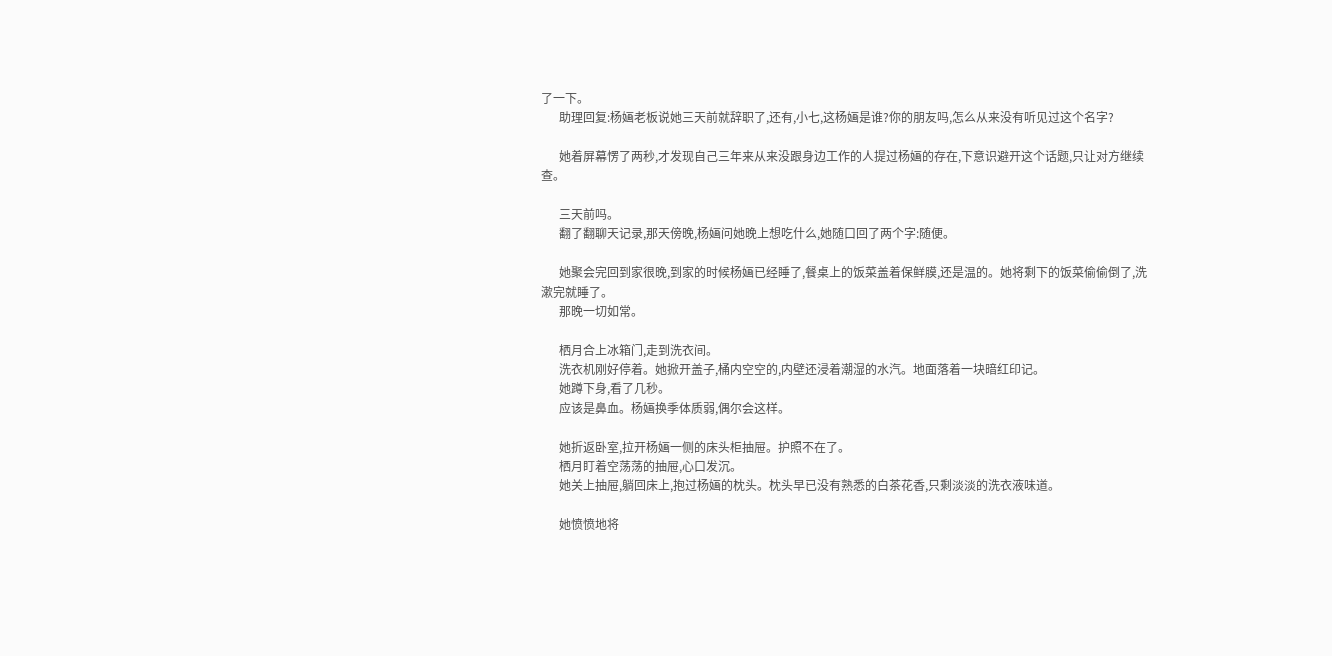了一下。
      助理回复:杨婳老板说她三天前就辞职了,还有,小七,这杨婳是谁?你的朋友吗,怎么从来没有听见过这个名字?

      她着屏幕愣了两秒,才发现自己三年来从来没跟身边工作的人提过杨婳的存在,下意识避开这个话题,只让对方继续查。

      三天前吗。
      翻了翻聊天记录,那天傍晚,杨婳问她晚上想吃什么,她随口回了两个字:随便。

      她聚会完回到家很晚,到家的时候杨婳已经睡了,餐桌上的饭菜盖着保鲜膜,还是温的。她将剩下的饭菜偷偷倒了,洗漱完就睡了。
      那晚一切如常。

      栖月合上冰箱门,走到洗衣间。
      洗衣机刚好停着。她掀开盖子,桶内空空的,内壁还浸着潮湿的水汽。地面落着一块暗红印记。
      她蹲下身,看了几秒。
      应该是鼻血。杨婳换季体质弱,偶尔会这样。

      她折返卧室,拉开杨婳一侧的床头柜抽屉。护照不在了。
      栖月盯着空荡荡的抽屉,心口发沉。
      她关上抽屉,躺回床上,抱过杨婳的枕头。枕头早已没有熟悉的白茶花香,只剩淡淡的洗衣液味道。

      她愤愤地将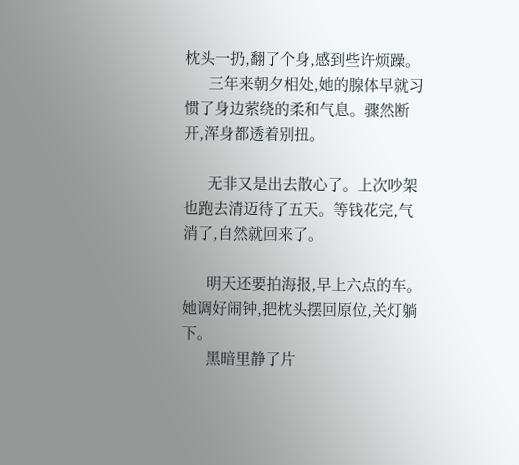枕头一扔,翻了个身,感到些许烦躁。
      三年来朝夕相处,她的腺体早就习惯了身边萦绕的柔和气息。骤然断开,浑身都透着别扭。

      无非又是出去散心了。上次吵架也跑去清迈待了五天。等钱花完,气消了,自然就回来了。

      明天还要拍海报,早上六点的车。她调好闹钟,把枕头摆回原位,关灯躺下。
      黑暗里静了片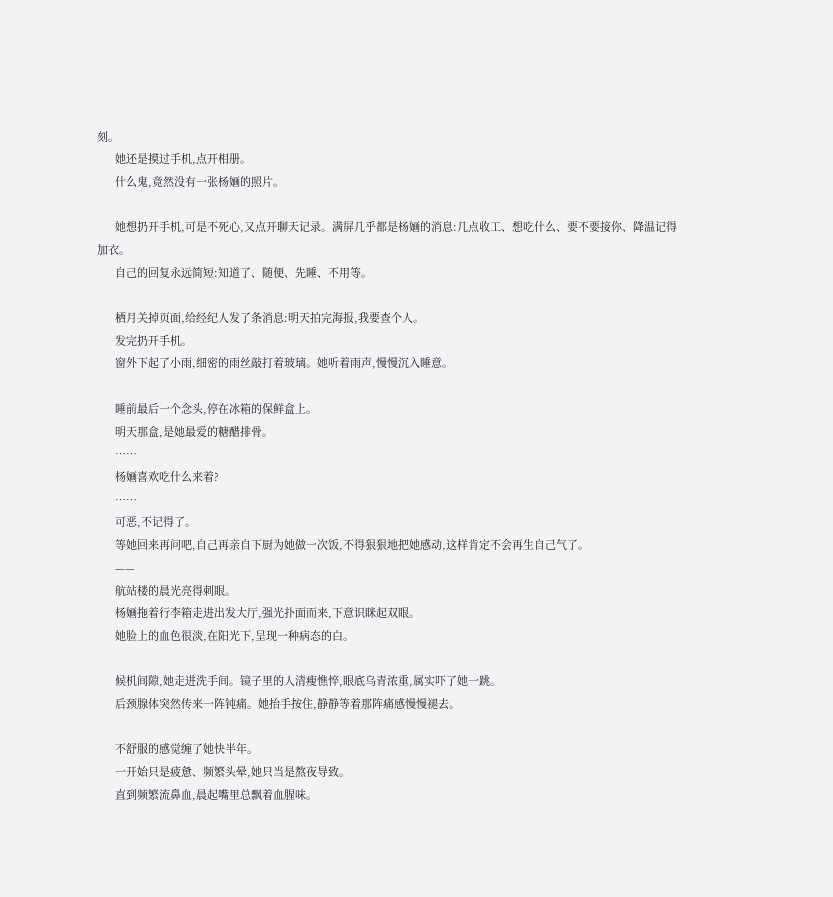刻。
      她还是摸过手机,点开相册。
      什么鬼,竟然没有一张杨婳的照片。

      她想扔开手机,可是不死心,又点开聊天记录。满屏几乎都是杨婳的消息:几点收工、想吃什么、要不要接你、降温记得加衣。
      自己的回复永远简短:知道了、随便、先睡、不用等。

      栖月关掉页面,给经纪人发了条消息:明天拍完海报,我要查个人。
      发完扔开手机。
      窗外下起了小雨,细密的雨丝敲打着玻璃。她听着雨声,慢慢沉入睡意。

      睡前最后一个念头,停在冰箱的保鲜盒上。
      明天那盒,是她最爱的糖醋排骨。
      ……
      杨婳喜欢吃什么来着?
      ……
      可恶,不记得了。
      等她回来再问吧,自己再亲自下厨为她做一次饭,不得狠狠地把她感动,这样肯定不会再生自己气了。
      ——
      航站楼的晨光亮得刺眼。
      杨婳拖着行李箱走进出发大厅,强光扑面而来,下意识眯起双眼。
      她脸上的血色很淡,在阳光下,呈现一种病态的白。

      候机间隙,她走进洗手间。镜子里的人清瘦憔悴,眼底乌青浓重,属实吓了她一跳。
      后颈腺体突然传来一阵钝痛。她抬手按住,静静等着那阵痛感慢慢褪去。

      不舒服的感觉缠了她快半年。
      一开始只是疲惫、频繁头晕,她只当是熬夜导致。
      直到频繁流鼻血,晨起嘴里总飘着血腥味。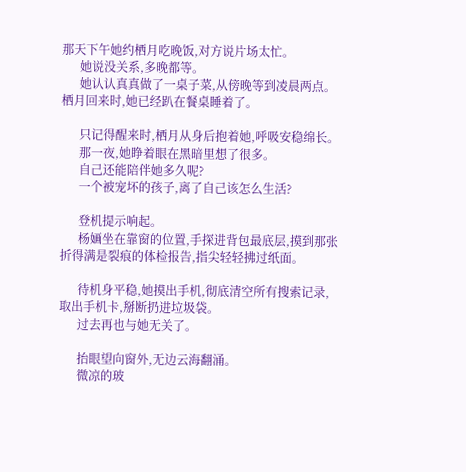那天下午她约栖月吃晚饭,对方说片场太忙。
      她说没关系,多晚都等。
      她认认真真做了一桌子菜,从傍晚等到凌晨两点。栖月回来时,她已经趴在餐桌睡着了。

      只记得醒来时,栖月从身后抱着她,呼吸安稳绵长。
      那一夜,她睁着眼在黑暗里想了很多。
      自己还能陪伴她多久呢?
      一个被宠坏的孩子,离了自己该怎么生活?

      登机提示响起。
      杨婳坐在靠窗的位置,手探进背包最底层,摸到那张折得满是裂痕的体检报告,指尖轻轻拂过纸面。

      待机身平稳,她摸出手机,彻底清空所有搜索记录,取出手机卡,掰断扔进垃圾袋。
      过去再也与她无关了。

      抬眼望向窗外,无边云海翻涌。
      微凉的玻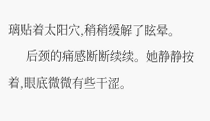璃贴着太阳穴,稍稍缓解了眩晕。
      后颈的痛感断断续续。她静静按着,眼底微微有些干涩。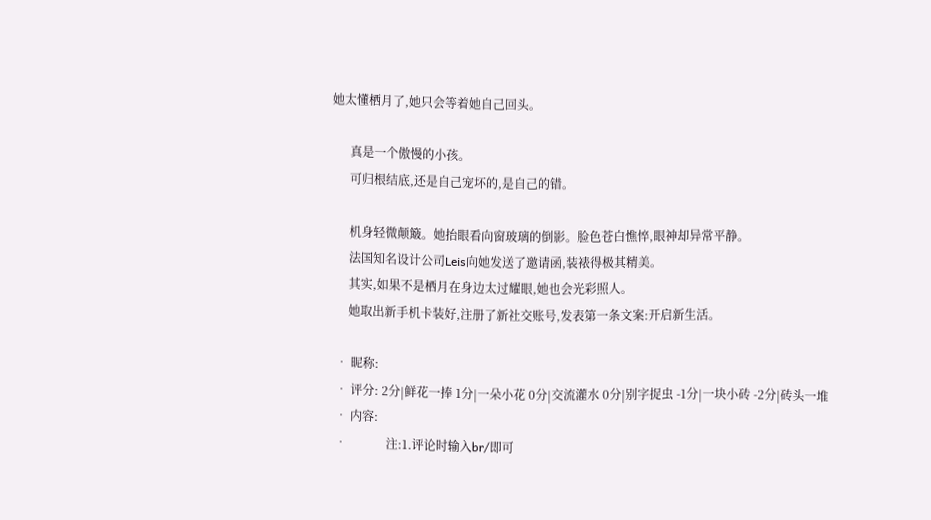她太懂栖月了,她只会等着她自己回头。

      真是一个傲慢的小孩。
      可归根结底,还是自己宠坏的,是自己的错。

      机身轻微颠簸。她抬眼看向窗玻璃的倒影。脸色苍白憔悴,眼神却异常平静。
      法国知名设计公司Leis向她发送了邀请函,装裱得极其精美。
      其实,如果不是栖月在身边太过耀眼,她也会光彩照人。
      她取出新手机卡装好,注册了新社交账号,发表第一条文案:开启新生活。

  • 昵称:
  • 评分: 2分|鲜花一捧 1分|一朵小花 0分|交流灌水 0分|别字捉虫 -1分|一块小砖 -2分|砖头一堆
  • 内容:
  •             注:1.评论时输入br/即可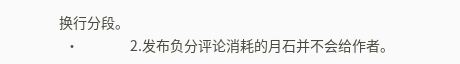换行分段。
  •                 2.发布负分评论消耗的月石并不会给作者。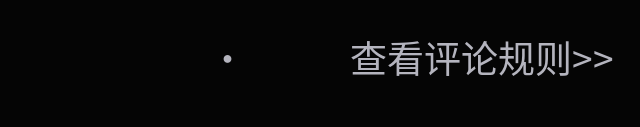•             查看评论规则>>